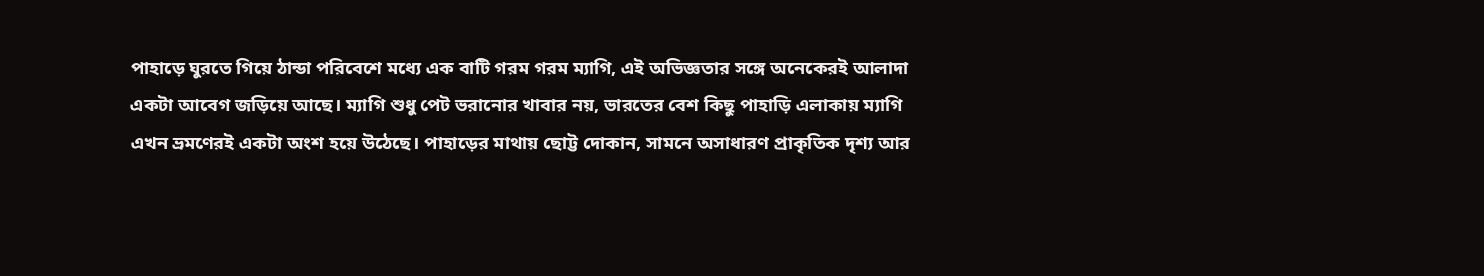পাহাড়ে ঘুরতে গিয়ে ঠান্ডা পরিবেশে মধ্যে এক বাটি গরম গরম ম্যাগি, এই অভিজ্ঞতার সঙ্গে অনেকেরই আলাদা একটা আবেগ জড়িয়ে আছে। ম্যাগি শুধু পেট ভরানোর খাবার নয়, ভারতের বেশ কিছু পাহাড়ি এলাকায় ম্যাগি এখন ভ্রমণেরই একটা অংশ হয়ে উঠেছে। পাহাড়ের মাথায় ছোট্ট দোকান, সামনে অসাধারণ প্রাকৃতিক দৃশ্য আর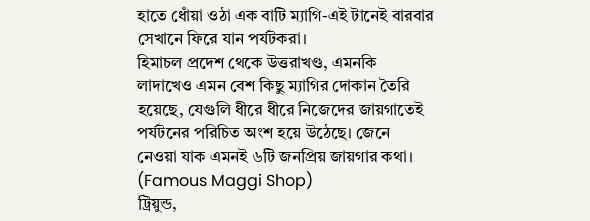হাতে ধোঁয়া ওঠা এক বাটি ম্যাগি-এই টানেই বারবার সেখানে ফিরে যান পর্যটকরা।
হিমাচল প্রদেশ থেকে উত্তরাখণ্ড, এমনকি লাদাখেও এমন বেশ কিছু ম্যাগির দোকান তৈরি হয়েছে, যেগুলি ধীরে ধীরে নিজেদের জায়গাতেই পর্যটনের পরিচিত অংশ হয়ে উঠেছে। জেনে নেওয়া যাক এমনই ৬টি জনপ্রিয় জায়গার কথা। (Famous Maggi Shop)
ট্রিয়ুন্ড,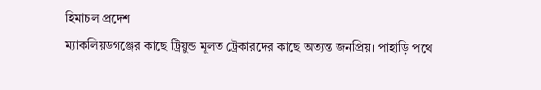হিমাচল প্রদেশ
ম্যাকলিয়ডগঞ্জের কাছে ট্রিয়ুন্ড মূলত ট্রেকারদের কাছে অত্যন্ত জনপ্রিয়। পাহাড়ি পথে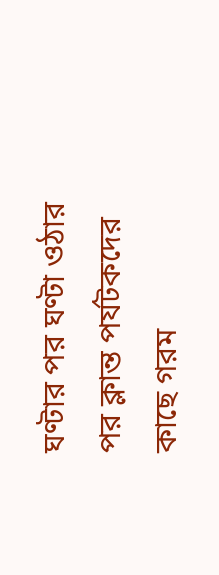ঘণ্টার পর ঘণ্টা ওঠার পর ক্লান্ত পর্যটকদের কাছে গরম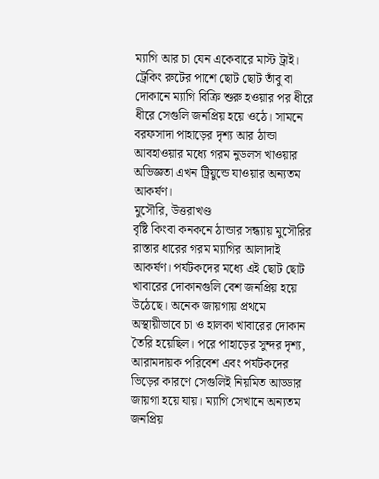ম্যাগি আর চা যেন একেবারে মাস্ট ট্রাই।
ট্রেকিং রুটের পাশে ছোট ছোট তাঁবু বা দোকানে ম্যাগি বিক্রি শুরু হওয়ার পর ধীরে ধীরে সেগুলি জনপ্রিয় হয়ে ওঠে। সামনে বরফসাদা পাহাড়ের দৃশ্য আর ঠান্ডা আবহাওয়ার মধ্যে গরম নুডলস খাওয়ার অভিজ্ঞতা এখন ট্রিয়ুন্ডে যাওয়ার অন্যতম আকর্ষণ।
মুসৌরি, উত্তরাখণ্ড
বৃষ্টি কিংবা কনকনে ঠান্ডার সন্ধ্যায় মুসৌরির রাস্তার ধারের গরম ম্যাগির আলাদাই আকর্ষণ। পর্যটকদের মধ্যে এই ছোট ছোট খাবারের দোকানগুলি বেশ জনপ্রিয় হয়ে উঠেছে। অনেক জায়গায় প্রথমে অস্থায়ীভাবে চা ও হালকা খাবারের দোকান তৈরি হয়েছিল। পরে পাহাড়ের সুন্দর দৃশ্য, আরামদায়ক পরিবেশ এবং পর্যটকদের ভিড়ের কারণে সেগুলিই নিয়মিত আড্ডার জায়গা হয়ে যায়। ম্যাগি সেখানে অন্যতম জনপ্রিয়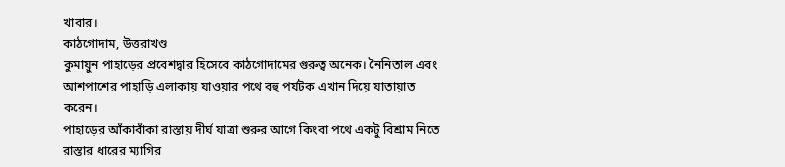খাবার।
কাঠগোদাম, উত্তরাখণ্ড
কুমায়ুন পাহাড়ের প্রবেশদ্বার হিসেবে কাঠগোদামের গুরুত্ব অনেক। নৈনিতাল এবং আশপাশের পাহাড়ি এলাকায় যাওয়ার পথে বহু পর্যটক এখান দিয়ে যাতায়াত করেন।
পাহাড়ের আঁকাবাঁকা রাস্তায় দীর্ঘ যাত্রা শুরুর আগে কিংবা পথে একটু বিশ্রাম নিতে রাস্তার ধারের ম্যাগির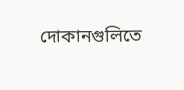দোকানগুলিতে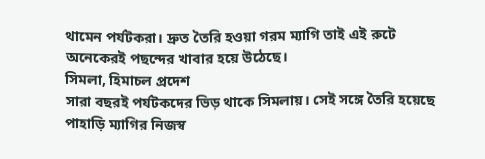থামেন পর্যটকরা। দ্রুত তৈরি হওয়া গরম ম্যাগি তাই এই রুটে অনেকেরই পছন্দের খাবার হয়ে উঠেছে।
সিমলা, হিমাচল প্রদেশ
সারা বছরই পর্যটকদের ভিড় থাকে সিমলায়। সেই সঙ্গে তৈরি হয়েছে পাহাড়ি ম্যাগির নিজস্ব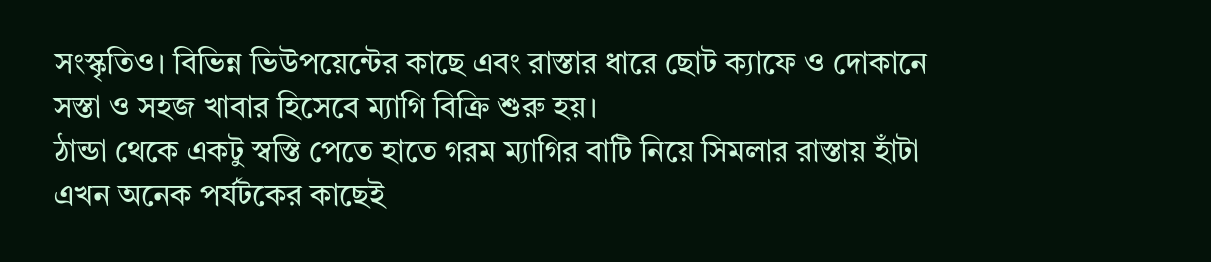সংস্কৃতিও। বিভিন্ন ভিউপয়েন্টের কাছে এবং রাস্তার ধারে ছোট ক্যাফে ও দোকানে সস্তা ও সহজ খাবার হিসেবে ম্যাগি বিক্রি শুরু হয়।
ঠান্ডা থেকে একটু স্বস্তি পেতে হাতে গরম ম্যাগির বাটি নিয়ে সিমলার রাস্তায় হাঁটা এখন অনেক পর্যটকের কাছেই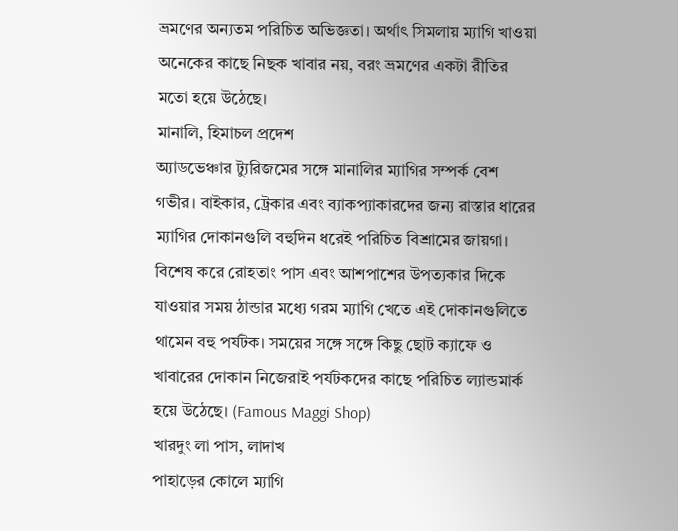ভ্রমণের অন্যতম পরিচিত অভিজ্ঞতা। অর্থাৎ সিমলায় ম্যাগি খাওয়া অনেকের কাছে নিছক খাবার নয়, বরং ভ্রমণের একটা রীতির মতো হয়ে উঠেছে।
মানালি, হিমাচল প্রদেশ
অ্যাডভেঞ্চার ট্যুরিজমের সঙ্গে মানালির ম্যাগির সম্পর্ক বেশ গভীর। বাইকার, ট্রেকার এবং ব্যাকপ্যাকারদের জন্য রাস্তার ধারের ম্যাগির দোকানগুলি বহুদিন ধরেই পরিচিত বিশ্রামের জায়গা।
বিশেষ করে রোহতাং পাস এবং আশপাশের উপত্যকার দিকে যাওয়ার সময় ঠান্ডার মধ্যে গরম ম্যাগি খেতে এই দোকানগুলিতে থামেন বহু পর্যটক। সময়ের সঙ্গে সঙ্গে কিছু ছোট ক্যাফে ও খাবারের দোকান নিজেরাই পর্যটকদের কাছে পরিচিত ল্যান্ডমার্ক হয়ে উঠেছে। (Famous Maggi Shop)
খারদুং লা পাস, লাদাখ
পাহাড়ের কোলে ম্যাগি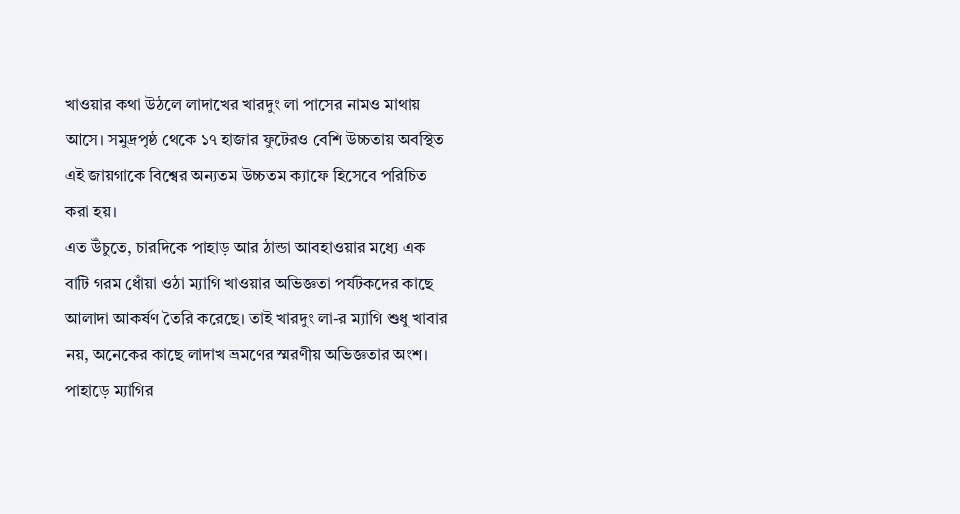খাওয়ার কথা উঠলে লাদাখের খারদুং লা পাসের নামও মাথায় আসে। সমুদ্রপৃষ্ঠ থেকে ১৭ হাজার ফুটেরও বেশি উচ্চতায় অবস্থিত এই জায়গাকে বিশ্বের অন্যতম উচ্চতম ক্যাফে হিসেবে পরিচিত করা হয়।
এত উঁচুতে, চারদিকে পাহাড় আর ঠান্ডা আবহাওয়ার মধ্যে এক বাটি গরম ধোঁয়া ওঠা ম্যাগি খাওয়ার অভিজ্ঞতা পর্যটকদের কাছে আলাদা আকর্ষণ তৈরি করেছে। তাই খারদুং লা-র ম্যাগি শুধু খাবার নয়, অনেকের কাছে লাদাখ ভ্রমণের স্মরণীয় অভিজ্ঞতার অংশ।
পাহাড়ে ম্যাগির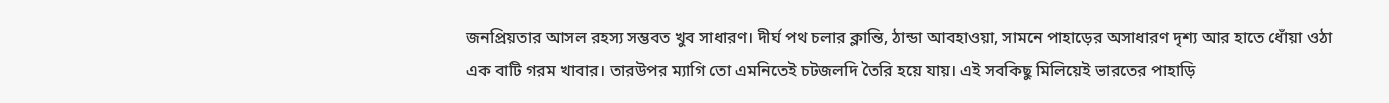জনপ্রিয়তার আসল রহস্য সম্ভবত খুব সাধারণ। দীর্ঘ পথ চলার ক্লান্তি, ঠান্ডা আবহাওয়া, সামনে পাহাড়ের অসাধারণ দৃশ্য আর হাতে ধোঁয়া ওঠা এক বাটি গরম খাবার। তারউপর ম্যাগি তো এমনিতেই চটজলদি তৈরি হয়ে যায়। এই সবকিছু মিলিয়েই ভারতের পাহাড়ি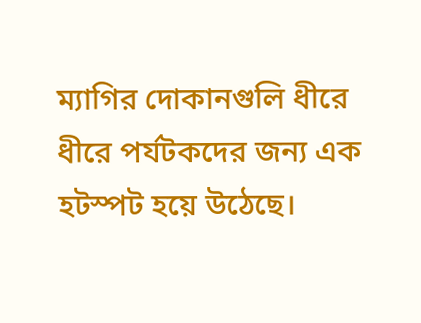ম্যাগির দোকানগুলি ধীরে ধীরে পর্যটকদের জন্য এক হটস্পট হয়ে উঠেছে।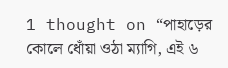1 thought on “পাহাড়ের কোলে ধোঁয়া ওঠা ম্যাগি, এই ৬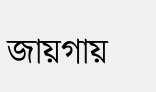জায়গায়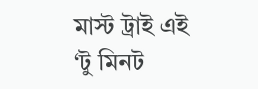মাস্ট ট্রাই এই ‘টু মিনট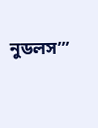নুডলস’”